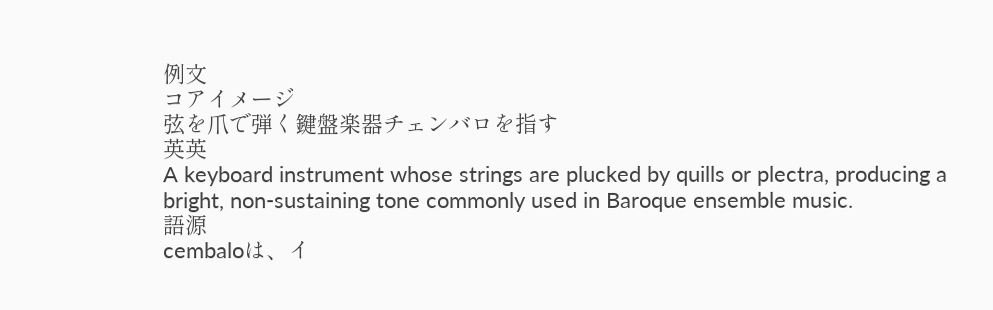例文
コアイメージ
弦を爪で弾く鍵盤楽器チェンバロを指す
英英
A keyboard instrument whose strings are plucked by quills or plectra, producing a bright, non-sustaining tone commonly used in Baroque ensemble music.
語源
cembaloは、イ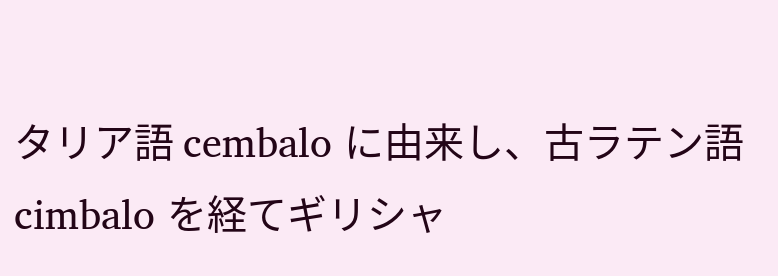タリア語 cembalo に由来し、古ラテン語 cimbalo を経てギリシャ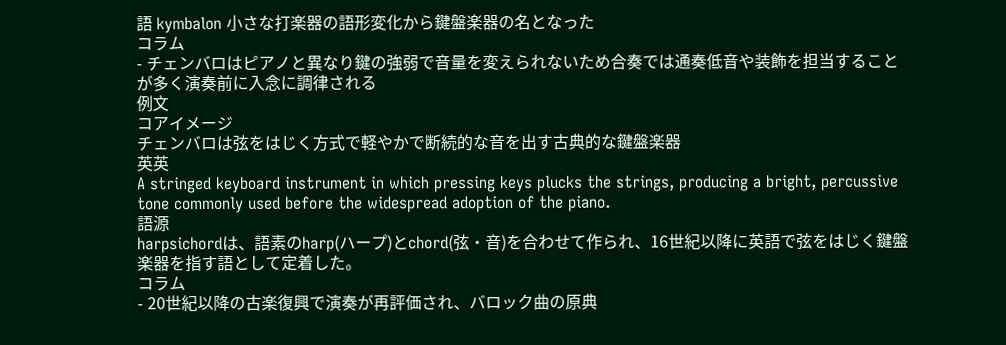語 kymbalon 小さな打楽器の語形変化から鍵盤楽器の名となった
コラム
- チェンバロはピアノと異なり鍵の強弱で音量を変えられないため合奏では通奏低音や装飾を担当することが多く演奏前に入念に調律される
例文
コアイメージ
チェンバロは弦をはじく方式で軽やかで断続的な音を出す古典的な鍵盤楽器
英英
A stringed keyboard instrument in which pressing keys plucks the strings, producing a bright, percussive tone commonly used before the widespread adoption of the piano.
語源
harpsichordは、語素のharp(ハープ)とchord(弦・音)を合わせて作られ、16世紀以降に英語で弦をはじく鍵盤楽器を指す語として定着した。
コラム
- 20世紀以降の古楽復興で演奏が再評価され、バロック曲の原典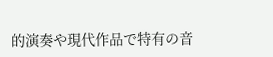的演奏や現代作品で特有の音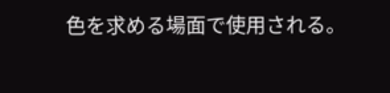色を求める場面で使用される。